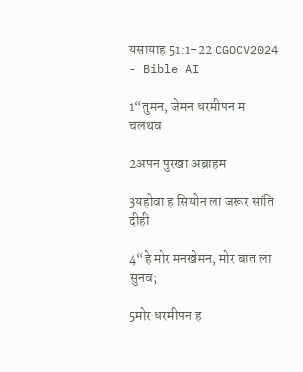यसायाह 51:1-22 CGOCV2024 - Bible AI

1“तुमन, जेमन धरमीपन म चलथव

2अपन पुरखा अब्राहम

3यहोवा ह सियोन ला जरूर सांति दीही

4“हे मोर मनखेमन, मोर बात ला सुनव;

5मोर धरमीपन ह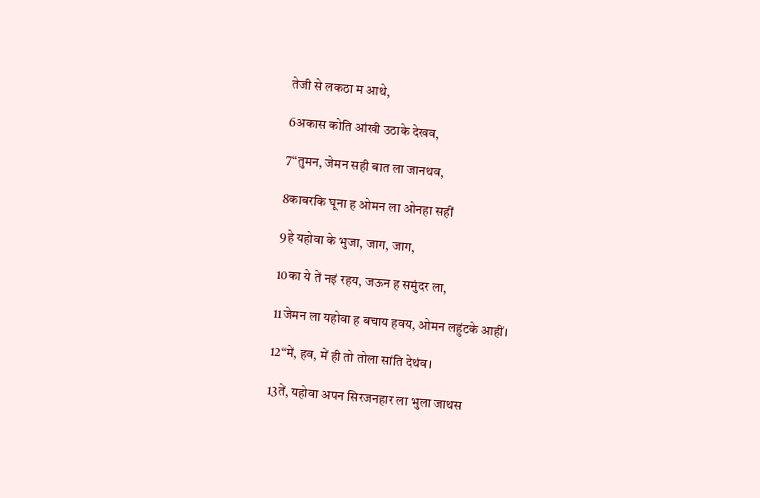तेजी से लकठा म आथे,

6अकास कोति आंखी उठाके देखव,

7“तुमन, जेमन सही बात ला जानथव,

8काबरकि घूना ह ओमन ला ओनहा सहीं

9हे यहोवा के भुजा, जाग, जाग,

10का ये तें नइं रहय, जऊन ह समुंदर ला,

11जेमन ला यहोवा ह बचाय हवय, ओमन लहुंटके आहीं।

12“में, हव, में ही तो तोला सांति देथंव।

13तें, यहोवा अपन सिरजनहार ला भुला जाथस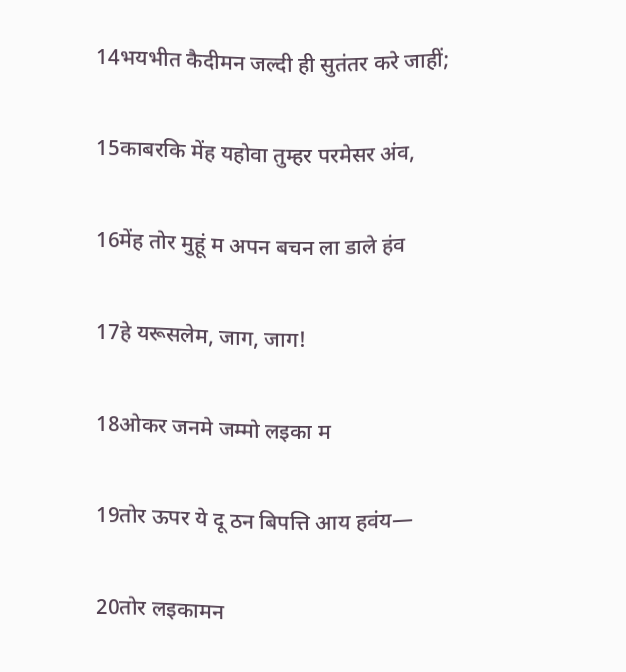14भयभीत कैदीमन जल्दी ही सुतंतर करे जाहीं;

15काबरकि मेंह यहोवा तुम्हर परमेसर अंव,

16मेंह तोर मुहूं म अपन बचन ला डाले हंव

17हे यरूसलेम, जाग, जाग!

18ओकर जनमे जम्मो लइका म

19तोर ऊपर ये दू ठन बिपत्ति आय हवंय—

20तोर लइकामन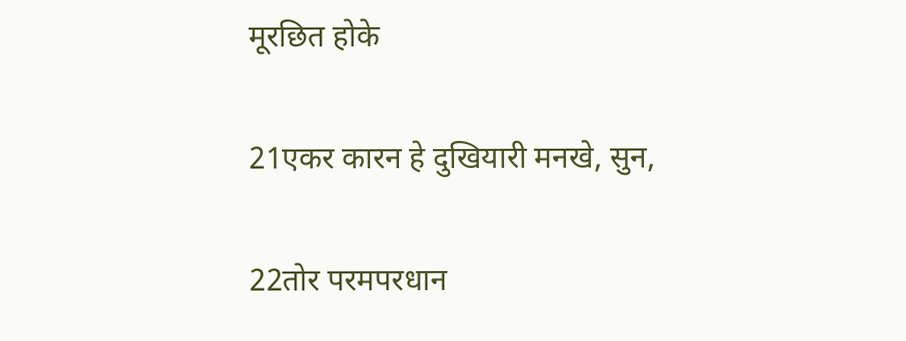मूरछित होके

21एकर कारन हे दुखियारी मनखे, सुन,

22तोर परमपरधान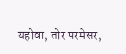यहोवा, तोर परमेसर,